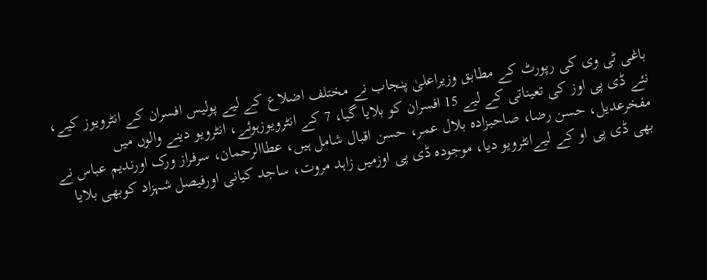باغی ٹی وی کی رپورٹ کے مطابق وزیراعلیٰ پنجاب نے مختلف اضلاع کے لیے پولیس افسران کے انٹرویوز کیے، نئے ڈی پی اوز کی تعیناتی کے لیے 15 افسران کو بلایا گیا، 7 کے انٹرویوزہوئے، انٹرویو دینے والوں میں مفخرعدیل، حسن رضا، صاحبزادہ بلال عمر، حسن اقبال شامل ہیں، عطاالرحمان، سرفراز ورک اورندیم عباس نے بھی ڈی پی او کے لیےانٹرویو دیا، موجودہ ڈی پی اوزمیں زاہد مروت، ساجد کیانی اورفیصل شہزاد کوبھی بلایا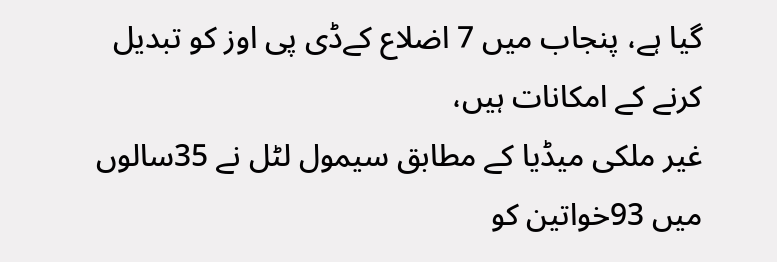گیا ہے، پنجاب میں 7 اضلاع کےڈی پی اوز کو تبدیل کرنے کے امکانات ہیں،
غیر ملکی میڈیا کے مطابق سیمول لٹل نے 35سالوں میں 93خواتین کو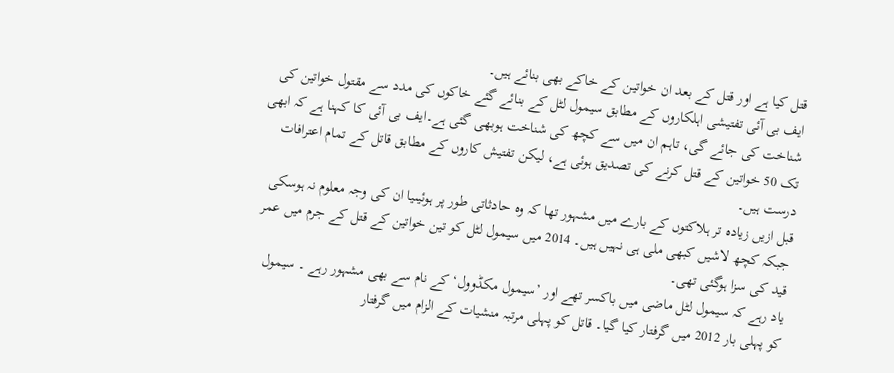قتل کیا ہے اور قتل کے بعد ان خواتین کے خاکے بھی بنائے ہیں۔
ایف بی آئی تفتیشی اہلکاروں کے مطابق سیمول لٹل کے بنائے گئے خاکوں کی مدد سے مقتول خواتین کی شناخت کی جائے گی، تاہم ان میں سے کچھ کی شناخت ہوبھی گئی ہے۔ایف بی آئی کا کہنا ہے کہ ابھی تک 50 خواتین کے قتل کرنے کی تصدیق ہوئی ہے، لیکن تفتیش کاروں کے مطابق قاتل کے تمام اعترافات درست ہیں۔
قبل ازیں زیادہ تر ہلاکتوں کے بارے میں مشہور تھا کہ وہ حادثاتی طور پر ہوئیںیا ان کی وجہ معلوم نہ ہوسکی جبکہ کچھ لاشیں کبھی ملی ہی نہیں ہیں۔ 2014 میں سیمول لٹل کو تین خواتین کے قتل کے جرم میں عمر قید کی سزا ہوگئی تھی۔
یاد رہے کہ سیمول لٹل ماضی میں باکسر تھے اور ’سیمول مکڈوول‘ کے نام سے بھی مشہور رہے ۔ سیمول کو پہلی بار 2012 میں گرفتار کیا گیا۔ قاتل کو پہلی مرتبہ منشیات کے الزام میں گرفتار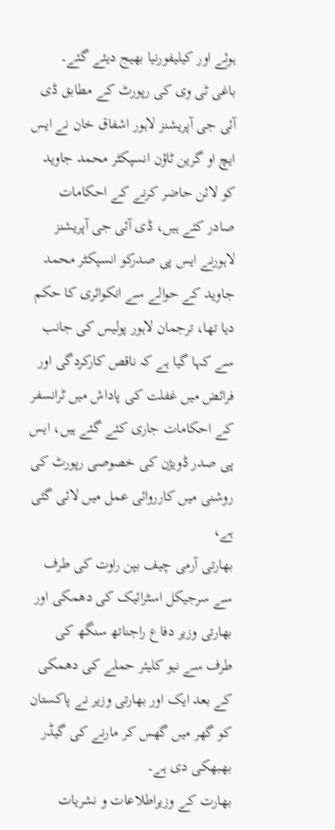ہوئے اور کیلیفورنیا بھیج دیئے گئے۔
باغی ٹی وی کی رپورٹ کے مطابق ڈی آئی جی آپریشنز لاہور اشفاق خان نے ایس ایچ او گرین ٹاؤن انسپکٹر محمد جاوید کو لائن حاضر کرنے کے احکامات صادر کئے ہیں، ڈی آئی جی آپریشنز لاہورنے ایس پی صدرکو انسپکٹر محمد جاوید کے حوالے سے انکوائری کا حکم دیا تھا، ترجمان لاہور پولیس کی جانب سے کہا گیا ہے کہ ناقص کارکردگی اور فرائض میں غفلت کی پاداش میں ٹرانسفر کے احکامات جاری کئے گئے ہیں، ایس پی صدر ڈویژن کی خصوصی رپورٹ کی روشنی میں کارروائی عمل میں لائی گئی ہے،
بھارتی آرمی چیف بپن راوت کی طرف سے سرجیکل اسٹرائیک کی دھمکی اور بھارتی وزیر دفاع راجناتھ سنگھ کی طرف سے نیو کلیئر حملے کی دھمکی کے بعد ایک اور بھارتی وزیر نے پاکستان کو گھر میں گھس کر مارنے کی گیڈر بھبھکی دی ہے۔
بھارت کے وزیراطلاعات و نشریات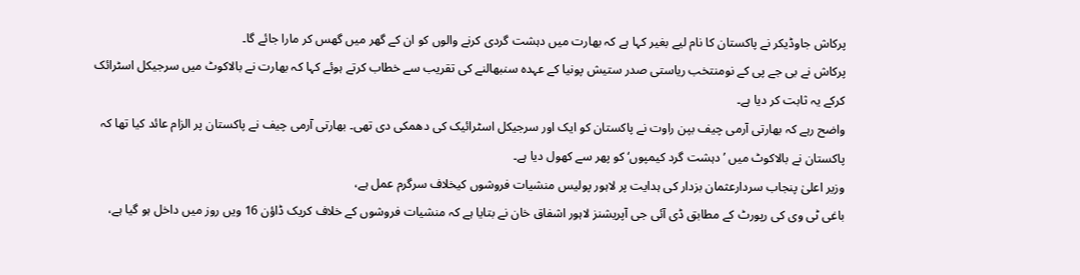پرکاش جاوڈیکر نے پاکستان کا نام لیے بغیر کہا ہے کہ بھارت میں دہشت گردی کرنے والوں کو ان کے گھر میں گھس کر مارا جائے گا۔
پرکاش نے بی جے پی کے نومنتخب ریاستی صدر ستیش پونیا کے عہدہ سنبھالنے کی تقریب سے خطاب کرتے ہوئے کہا کہ بھارت نے بالاکوٹ میں سرجیکل اسٹرائک کرکے یہ ثابت کر دیا ہے۔
واضح رہے کہ بھارتی آرمی چیف بپن راوت نے پاکستان کو ایک اور سرجیکل اسٹرائیک کی دھمکی دی تھی۔ بھارتی آرمی چیف نے پاکستان پر الزام عائد کیا تھا کہ پاکستان نے بالاکوٹ میں ’دہشت گرد کیمپوں‘ کو پھر سے کھول دیا ہے۔
وزیر اعلیٰ پنجاب سردارعثمان بزدار کی ہدایت پر لاہور پولیس منشیات فروشوں کیخلاف سرگرم عمل ہے،
باغی ٹی وی کی رپورٹ کے مطابق ڈی آئی جی آپریشنز لاہور اشفاق خان نے بتایا ہے کہ منشیات فروشوں کے خلاف کریک ڈاؤن 16 ویں روز میں داخل ہو گیا ہے،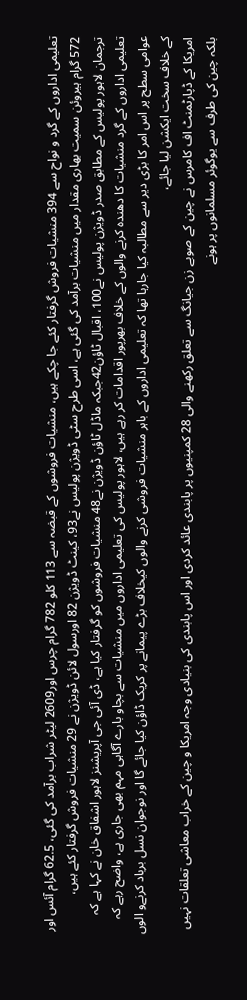تعلیمی اداروں کے گرد و نواح سے 394 منشیات فروش گرفتار کئے جا چکے ہیں، منشیات فروشوں کے قبضہ سے 113 کلو 782 گرام چرس اور2609 لیٹر شراب برآمد کی گئی، 62.5 گرام آئس اور 572 گرام ہیروئن سمیت بھاری مقدار میں منشیات برآمد کی گئی ہے، اسی طرح سٹی ڈویژن پولیس نے93، کینٹ ڈویژن 82 اورسول لائن ڈویژن نے 29 منشیات فروش گرفتار کئے ہیں،
ترجمان لاہور پولیس کے مطابق صدر ڈویژن پولیس نے100، اقبال ٹاؤن42جبکہ ماڈل ٹاؤن ڈویژن نے48 منشیات فروشوں کو گرفتار کیا ہے، ڈی آئی جی آپریشنز لاہور اشفاق خان نے کہا ہے کہ تعلیمی اداروں کے گرد منشیات کا دھندہ کرنے والوں کے خلاف بھرپور اقدامات کر رہے ہیں، لاہور پولیس کی تعلیمی اداروں میں منشیات سے بچاو بارے آگاہی مہم بھی جاری ہے، واضح رہے کہ عوامی سطح پر اس امر کا بڑی دیر سے مطالبہ کیا جارہا تھا کہ تعلیمی اداروں کے باہر منشیات فروشی کرنے والوں کیخلاف بڑے پیمانے پر کریک ڈاؤن کیا جائے گا اور نوجوان نسل برباد کرنےو الوں کے خلاف سخت ایکشن لیا جائے،
امریکا کے ڈپارٹمنٹ اف کامرس نے چین کے صوبے زن جیانگ سے تعلق رکھنے والی 28 کمپنیوں پر پابندی عائد کردی اور اس پابندی کی بنیادی وجہ امریکا و چین کے خراب معاشی تعلقات نہیں بلکہ چین کی طرف سے یوگوئر مسلمانوں پر ہونے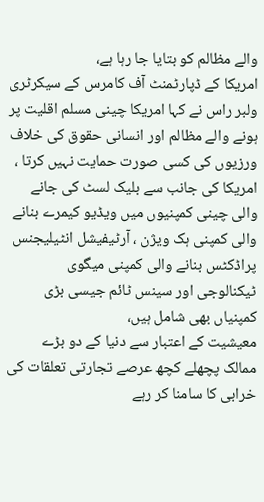والے مظالم کو بتایا جا رہا ہے،
امریکا کے ڈپارٹمنٹ آف کامرس کے سیکرٹری ولبر راس نے کہا امریکا چینی مسلم اقلیت پر ہونے والے مظالم اور انسانی حقوق کی خلاف ورزیوں کی کسی صورت حمایت نہیں کرتا ، امریکا کی جانب سے بلیک لسٹ کی جانے والی چینی کمپنیوں میں ویڈیو کیمرے بنانے والی کمپنی ہک ویژن ، آرٹیفیشل انٹیلیجنس پراڈکٹس بنانے والی کمپنی میگوی ٹیکنالوجی اور سینس ٹائم جیسی بڑی کمپنیاں بھی شامل ہیں،
معیشیت کے اعتبار سے دنیا کے دو بڑے ممالک پچھلے کچھ عرصے تجارتی تعلقات کی خرابی کا سامنا کر رہے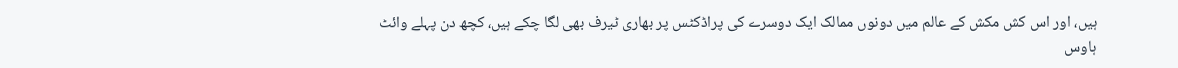ہیں، اور اس کش مکش کے عالم میں دونوں ممالک ایک دوسرے کی پراڈکٹس پر بھاری ٹیرف بھی لگا چکے ہیں، کچھ دن پہلے وائٹ ہاوس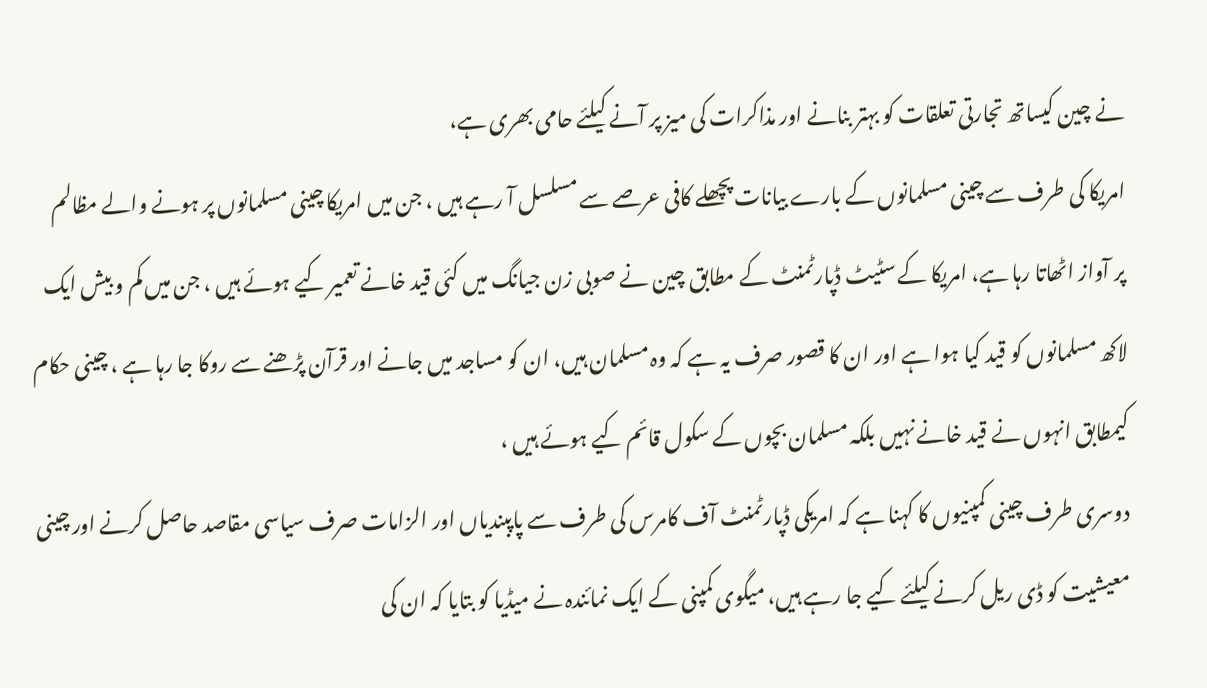نے چین کیساتھ تجارتی تعلقات کو بہتر بنانے اور مذاکرات کی میز پر آنے کیلئے حامی بھری ہے،
امریکا کی طرف سے چینی مسلمانوں کے بارے بیانات پچھلے کافی عرصے سے مسلسل آ رہے ہیں ، جن میں امریکا چینی مسلمانوں پر ہونے والے مظالم پر آواز اٹھاتا رہا ہے، امریکا کے سٹیٹ ڈپارٹمنٹ کے مطابق چین نے صوبی زن جیانگ میں کئی قید خانے تعمیر کیے ہوئے ہیں ، جن میں کم و بیش ایک لاکھ مسلمانوں کو قید کیا ہوا ہے اور ان کا قصور صرف یہ ہے کہ وہ مسلمان ہیں، ان کو مساجد میں جانے اور قرآن پڑھنے سے روکا جا رہا ہے ، چینی حکام کیمطابق انہوں نے قید خانے نہیں بلکہ مسلمان بچوں کے سکول قائم کیے ہوئے ہیں ،
دوسری طرف چینی کمپنیوں کا کہنا ہے کہ امریکی ڈپارٹمنٹ آف کامرس کی طرف سے پاپبندیاں اور الزامات صرف سیاسی مقاصد حاصل کرنے اور چینی معیشیت کو ڈی ریل کرنے کیلئے کیے جا رہے ہیں، میگوی کمپنی کے ایک نمائندہ نے میڈیا کو بتایا کہ ان کی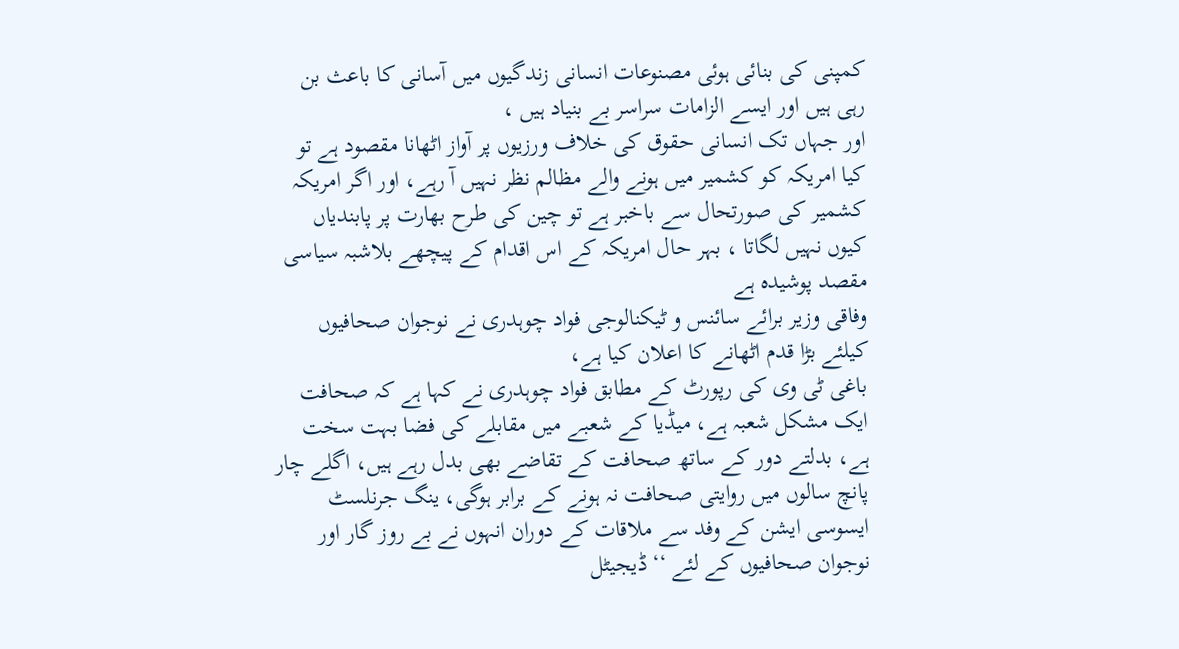کمپنی کی بنائی ہوئی مصنوعات انسانی زندگیوں میں آسانی کا باعث بن رہی ہیں اور ایسے الزامات سراسر بے بنیاد ہیں ،
اور جہاں تک انسانی حقوق کی خلاف ورزیوں پر آواز اٹھانا مقصود ہے تو کیا امریکہ کو کشمیر میں ہونے والے مظالم نظر نہیں آ رہے، اور اگر امریکہ کشمیر کی صورتحال سے باخبر ہے تو چین کی طرح بھارت پر پابندیاں کیوں نہیں لگاتا ، بہر حال امریکہ کے اس اقدام کے پیچھے بلاشبہ سیاسی مقصد پوشیدہ ہے
وفاقی وزیر برائے سائنس و ٹیکنالوجی فواد چوہدری نے نوجوان صحافیوں کیلئے بڑا قدم اٹھانے کا اعلان کیا ہے،
باغی ٹی وی کی رپورٹ کے مطابق فواد چوہدری نے کہا ہے کہ صحافت ایک مشکل شعبہ ہے، میڈیا کے شعبے میں مقابلے کی فضا بہت سخت ہے، بدلتے دور کے ساتھ صحافت کے تقاضے بھی بدل رہے ہیں، اگلے چار پانچ سالوں میں روایتی صحافت نہ ہونے کے برابر ہوگی، ینگ جرنلسٹ ایسوسی ایشن کے وفد سے ملاقات کے دوران انہوں نے بے روز گار اور نوجوان صحافیوں کے لئے ‘‘ ڈیجیٹل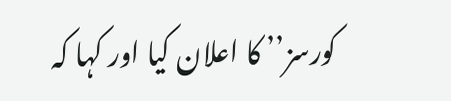کورسز’’ کا اعلان کیا اور کہا کہ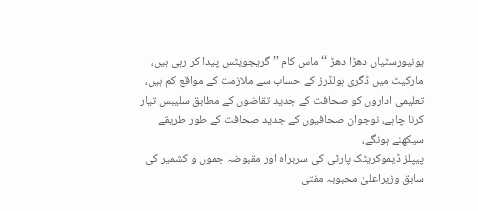یونیورسٹیاں دھڑا دھڑ ‘‘ماس کام ’’ گریجویٹس پیدا کر رہی ہیں، مارکیٹ میں ڈگری ہولڈرز کے حساب سے ملازمت کے مواقع کم ہیں، تعلیمی اداروں کو صحافت کے جدید تقاضوں کے مطابق سلیبس تیار کرنا چاہے، نوجوان صحافیوں کے جدید صحافت کے طور طریقے سیکھنے ہونگے،
پیپلز ڈیموکریٹک پارٹی کی سربراہ اور مقبوضہ جموں و کشمیر کی سابق وزیراعلیٰ محبوبہ مفتی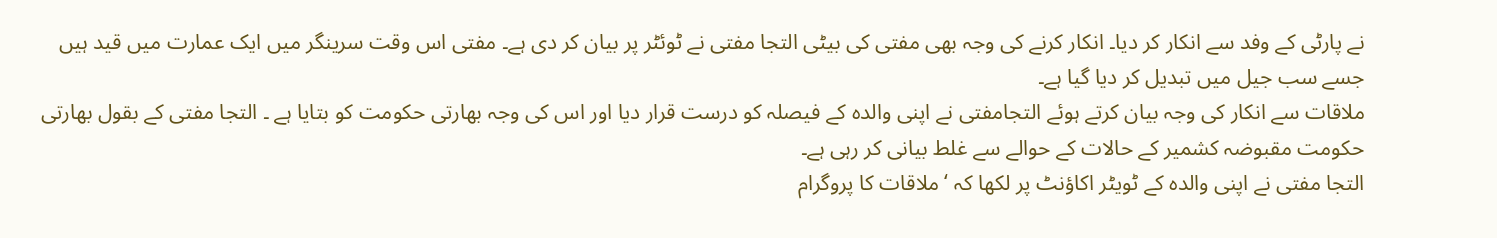نے پارٹی کے وفد سے انکار کر دیا۔ انکار کرنے کی وجہ بھی مفتی کی بیٹی التجا مفتی نے ٹوئٹر پر بیان کر دی ہے۔ مفتی اس وقت سرینگر میں ایک عمارت میں قید ہیں جسے سب جیل میں تبدیل کر دیا گیا ہے۔
ملاقات سے انکار کی وجہ بیان کرتے ہوئے التجامفتی نے اپنی والدہ کے فیصلہ کو درست قرار دیا اور اس کی وجہ بھارتی حکومت کو بتایا ہے ۔ التجا مفتی کے بقول بھارتی حکومت مقبوضہ کشمیر کے حالات کے حوالے سے غلط بیانی کر رہی ہے۔
التجا مفتی نے اپنی والدہ کے ٹویٹر اکاؤنٹ پر لکھا کہ ‘ملاقات کا پروگرام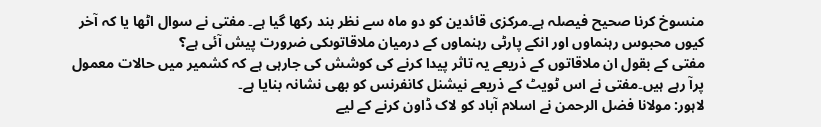منسوخ کرنا صحیح فیصلہ ہے۔مرکزی قائدین کو دو ماہ سے نظر بند رکھا گیا ہے۔ مفتی نے سوال اٹھا یا کہ آخر کیوں محبوس رہنماوں اور انکے پارٹی رہنماوں کے درمیان ملاقاتوںکی ضرورت پیش آئی ہے؟
مفتی کے بقول ان ملاقاتوں کے ذریعے یہ تاثر پیدا کرنے کی کوشش کی جارہی ہے کہ کشمیر میں حالات معمول پرآ رہے ہیں۔مفتی نے اس ٹویٹ کے ذریعے نیشنل کانفرنس کو بھی نشانہ بنایا ہے۔
لاہور: مولانا فضل الرحمن نے اسلام آباد کو لاک ڈاون کرنے کے لیے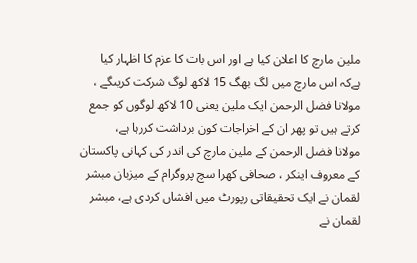ملین مارچ کا اعلان کیا ہے اور اس بات کا عزم کا اظہار کیا ہےکہ اس مارچ میں لگ بھگ 15 لاکھ لوگ شرکت کریںگے ، مولانا فضل الرحمن ایک ملین یعنی 10 لاکھ لوگوں کو جمع کرتے ہیں تو پھر ان کے اخراجات کون برداشت کررہا ہے،
مولانا فضل الرحمن کے ملین مارچ کی اندر کی کہانی پاکستان کے معروف اینکر ، صحافی کھرا سچ پروگرام کے میزبان مبشر لقمان نے ایک تحقیقاتی رپورٹ میں افشاں کردی ہے، مبشر لقمان نے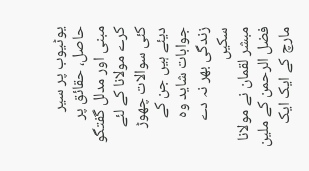یوٹیوب پر سیر حاصل، حقائق پر مبنی اور مدلل گفتگو کرے مولانا کے لئے کئی سوالات چھوڑ دیئے ہیں جن کے جوابات شاید وہ زندگی بھر نہ دے سکیں
مبشر لقمان نے مولانا فضل الرحمن کے ملین مارچ کے ایک ایک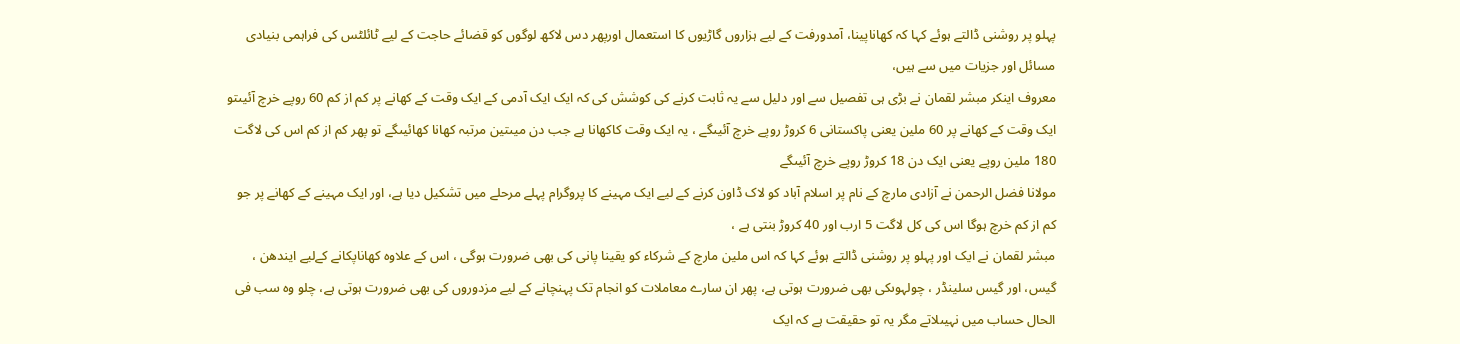پہلو پر روشنی ڈالتے ہوئے کہا کہ کھاناپینا، آمدورفت کے لیے ہزاروں گاڑیوں کا استعمال اورپھر دس لاکھ لوگوں کو قضائے حاجت کے لیے ٹائلٹس کی فراہمی بنیادی مسائل اور جزیات میں سے ہیں،
معروف اینکر مبشر لقمان نے بڑی ہی تفصیل سے اور دلیل سے یہ ثابت کرنے کی کوشش کی کہ ایک ایک آدمی کے ایک وقت کے کھانے پر کم از کم 60 روپے خرچ آئیںتو ایک وقت کے کھانے پر 60 ملین یعنی پاکستانی 6 کروڑ روپے خرچ آئیںگے ، یہ ایک وقت کاکھانا ہے جب دن میںتین مرتبہ کھانا کھائیںگے تو پھر کم از کم اس کی لاگت 180 ملین روپے یعنی ایک دن 18 کروڑ روپے خرچ آئیںگے
مولانا فضل الرحمن نے آزادی مارچ کے نام پر اسلام آباد کو لاک ڈاون کرنے کے لیے ایک مہینے کا پروگرام پہلے مرحلے میں تشکیل دیا ہے، اور ایک مہینے کے کھانے پر جو کم از کم خرچ ہوگا اس کی کل لاگت 5 ارب اور 40 کروڑ بنتی ہے ،
مبشر لقمان نے ایک اور پہلو پر روشنی ڈالتے ہوئے کہا کہ اس ملین مارچ کے شرکاء کو یقینا پانی کی بھی ضرورت ہوگی ، اس کے علاوہ کھاناپکانے کےلیے ایندھن ، گیس، اور گیس سلینڈر ، چولہوںکی بھی ضرورت ہوتی ہے، پھر ان سارے معاملات کو انجام تک پہنچانے کے لیے مزدوروں کی بھی ضرورت ہوتی ہے، چلو وہ سب فی الحال حساب میں نہیںلاتے مگر یہ تو حقیقت ہے کہ ایک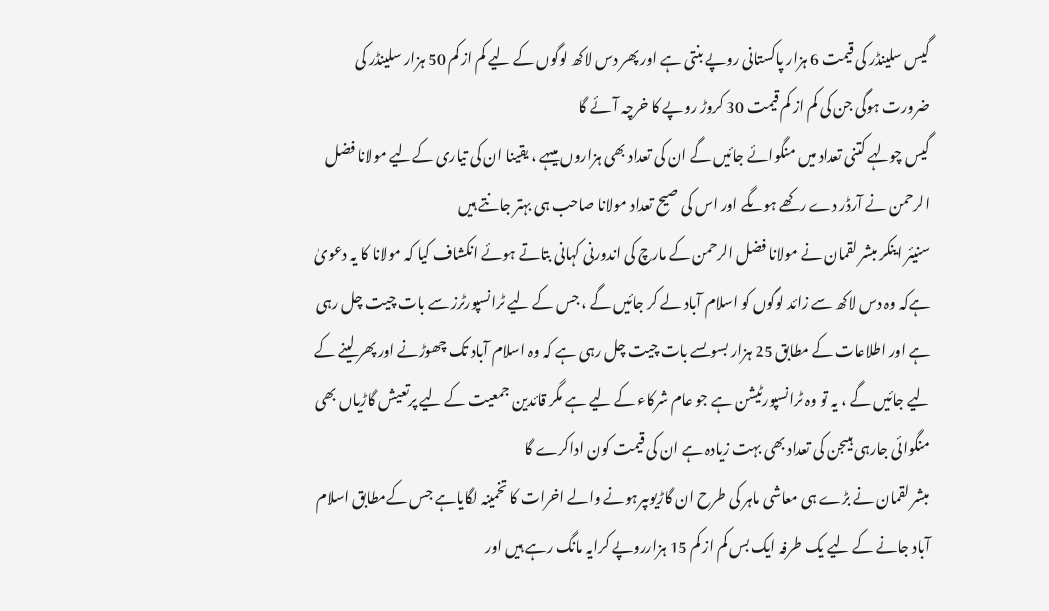گیس سلینڈر کی قیمت 6 ہزار پاکستانی روپے بنتی ہے اور پھر دس لاکھ لوگوں کے لیے کم از کم 50 ہزار سلینڈر کی ضرورت ہوگی جن کی کم از کم قیمت 30 کروڑ روپے کا خرچہ آئے گا
گیس چولہے کتنی تعداد میں منگوائے جائیں گے ان کی تعداد بھی ہزاروں میںہے ، یقینا ان کی تیاری کےلیے مولانا فضل الرحمن نے آرڈر دے رکھے ہوںگے اور اس کی صیح تعداد مولانا صاحب ہی بہتر جانتے ہیں
سنیئر اینکر مبشر لقمان نے مولانا فضل الرحمن کے مارچ کی اندورنی کہانی بتاتے ہوئے انکشاف کیا کہ مولانا کا یہ دعویٰ ہےکہ وہ دس لاکھ سے زائد لوگوں کو اسلام آباد لے کر جائیں گے ، جس کے لیے ٹرانسپورٹرز سے بات چیت چل رہی ہے اور اطلاعات کے مطابق 25 ہزار بسوںسے بات چیت چل رہی ہے کہ وہ اسلام آباد تک چھوڑنے اور پھر لینے کے لیے جائیں گے ، یہ تو وہ ٹرانسپورٹیشن ہے جو عام شرکاء کے لیے ہے مگر قائدین جمعیت کے لیے پرتعیش گاڑیاں بھی منگوائی جارہی ہیںجن کی تعداد بھی بہت زیادہ ہے ان کی قیمت کون اداکرے گا
مبشر لقمان نے بڑے ہی معاشی ماہر کی طرح ان گاڑیوںپرہونے والے اخرات کا تخمینہ لگایاہے جس کےمطابق اسلام آباد جانے کے لیے یک طرفہ ایک بس کم از کم 15 ہزارروپے کرایہ مانگ رہے ہیں اور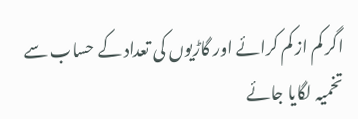اگر کم از کم کرائے اور گاڑیوں کی تعداد کے حساب سے تخمیہ لگایا جائے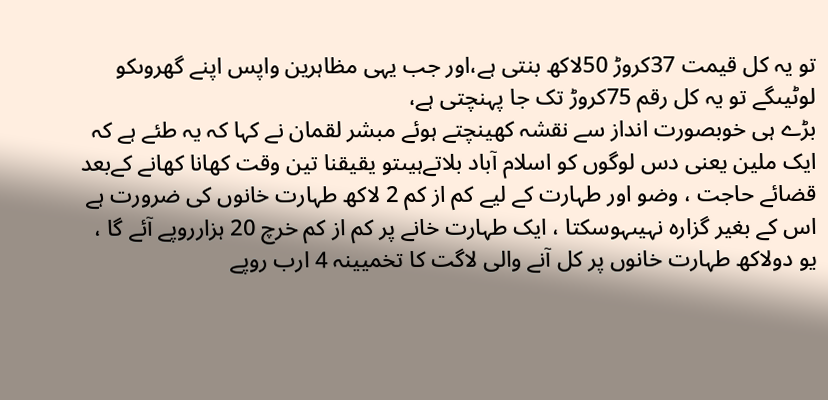تو یہ کل قیمت 37کروڑ 50لاکھ بنتی ہے،اور جب یہی مظاہرین واپس اپنے گھروںکو لوٹیںگے تو یہ کل رقم 75کروڑ تک جا پہنچتی ہے،
بڑے ہی خوبصورت انداز سے نقشہ کھینچتے ہوئے مبشر لقمان نے کہا کہ یہ طئے ہے کہ ایک ملین یعنی دس لوگوں کو اسلام آباد بلاتےہیںتو یقیقنا تین وقت کھانا کھانے کےبعد قضائے حاجت ، وضو اور طہارت کے لیے کم از کم 2 لاکھ طہارت خانوں کی ضرورت ہے اس کے بغیر گزارہ نہیںہوسکتا ، ایک طہارت خانے پر کم از کم خرچ 20 ہزارروپے آئے گا ، یو دولاکھ طہارت خانوں پر کل آنے والی لاگت کا تخمیینہ 4 ارب روپے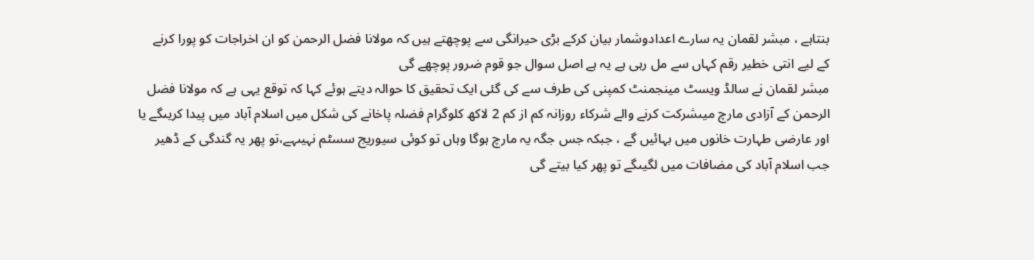بنتاہے ، مبشر لقمان یہ سارے اعدادوشمار بیان کرکے بڑی حیرانگی سے پوچھتے ہیں کہ مولانا فضل الرحمن کو ان اخراجات کو پورا کرنے کے لیے انتی خطیر رقم کہاں سے مل رہی ہے یہ ہے اصل سوال جو قوم ضرور پوچھے گی
مبشر لقمان نے سالڈ ویسٹ مینجمنٹ کمپنی کی طرف سے کی گئی ایک تحقیق کا حوالہ دیتے ہوئے کہا کہ توقع یہی ہے کہ مولانا فضل الرحمن کے آزادی مارچ میںشرکت کرنے والے شرکاء روزانہ کم از کم 2 لاکھ کلوگرام فضلہ پاخانے کی شکل میں اسلام آباد میں پیدا کریںگے یا اور عارضی طہارت خانوں میں بہائیں گے ، جبکہ جس جگہ یہ مارچ ہوگا وہاں تو کوئی سیوریج سسٹم نہیںہے،تو پھر یہ گندگی کے ڈھیر جب اسلام آباد کی مضافات میں لگیںگے تو پھر کیا بیتے گی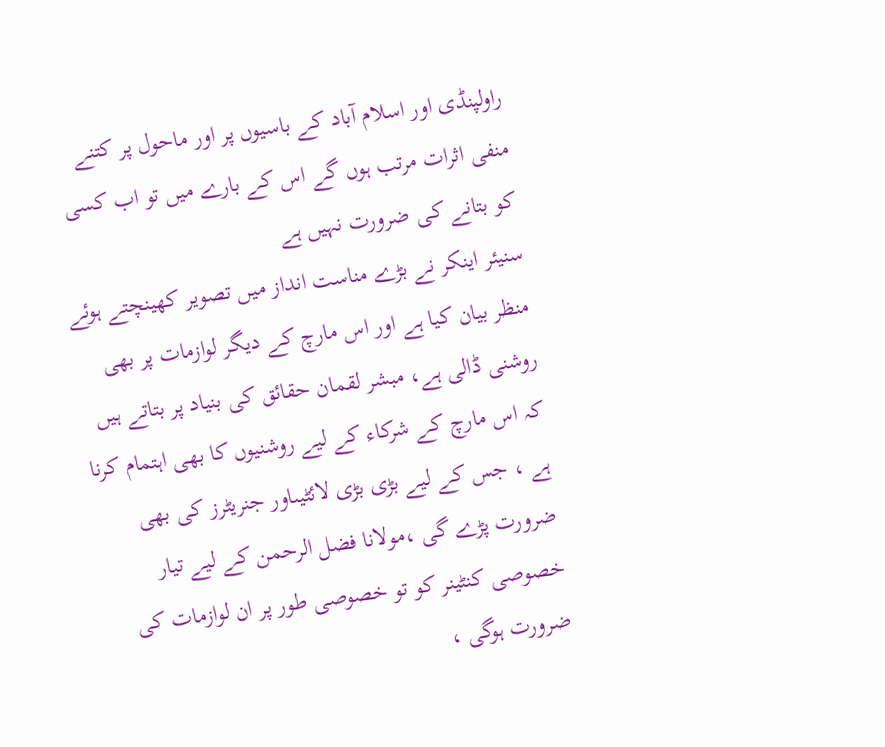راولپنڈی اور اسلام آباد کے باسیوں پر اور ماحول پر کتنے منفی اثرات مرتب ہوں گے اس کے بارے میں تو اب کسی کو بتانے کی ضرورت نہیں ہے
سنیئر اینکر نے بڑے مناست انداز میں تصویر کھینچتے ہوئے منظر بیان کیا ہے اور اس مارچ کے دیگر لوازمات پر بھی روشنی ڈالی ہے، مبشر لقمان حقائق کی بنیاد پر بتاتے ہیں کہ اس مارچ کے شرکاء کے لیے روشنیوں کا بھی اہتمام کرنا ہے ، جس کے لیے بڑی بڑی لائٹیںاور جنریٹرز کی بھی ضرورت پڑے گی ،مولانا فضل الرحمن کے لیے تیار خصوصی کنٹینر کو تو خصوصی طور پر ان لوازمات کی ضرورت ہوگی ،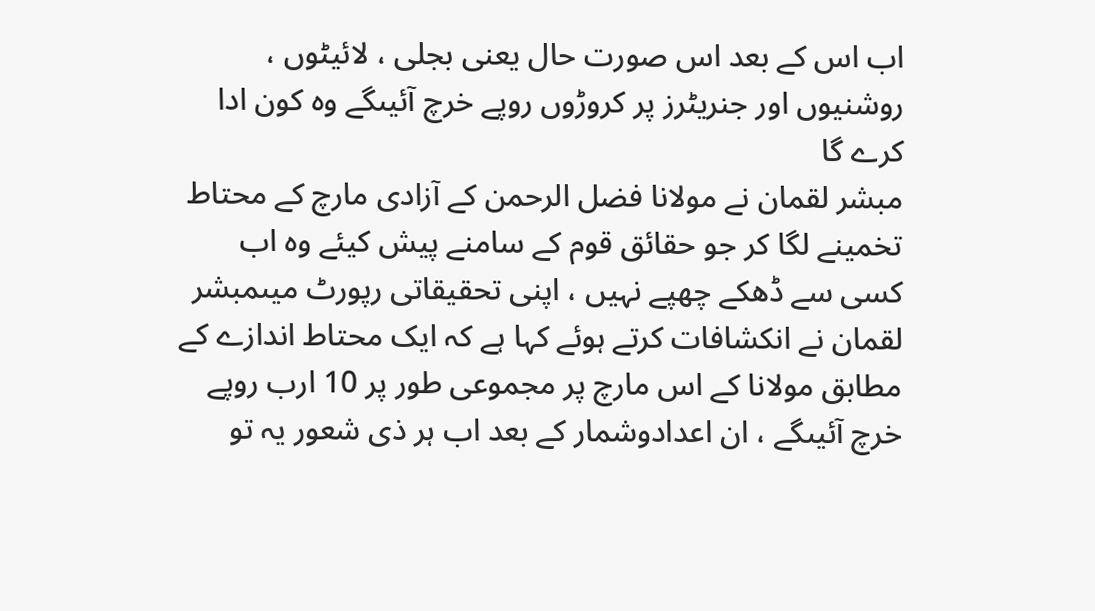اب اس کے بعد اس صورت حال یعنی بجلی ، لائیٹوں ، روشنیوں اور جنریٹرز پر کروڑوں روپے خرچ آئیںگے وہ کون ادا کرے گا
مبشر لقمان نے مولانا فضل الرحمن کے آزادی مارچ کے محتاط تخمینے لگا کر جو حقائق قوم کے سامنے پیش کیئے وہ اب کسی سے ڈھکے چھپے نہیں ، اپنی تحقیقاتی رپورٹ میںمبشر لقمان نے انکشافات کرتے ہوئے کہا ہے کہ ایک محتاط اندازے کے مطابق مولانا کے اس مارچ پر مجموعی طور پر 10 ارب روپے خرچ آئیںگے ، ان اعدادوشمار کے بعد اب ہر ذی شعور یہ تو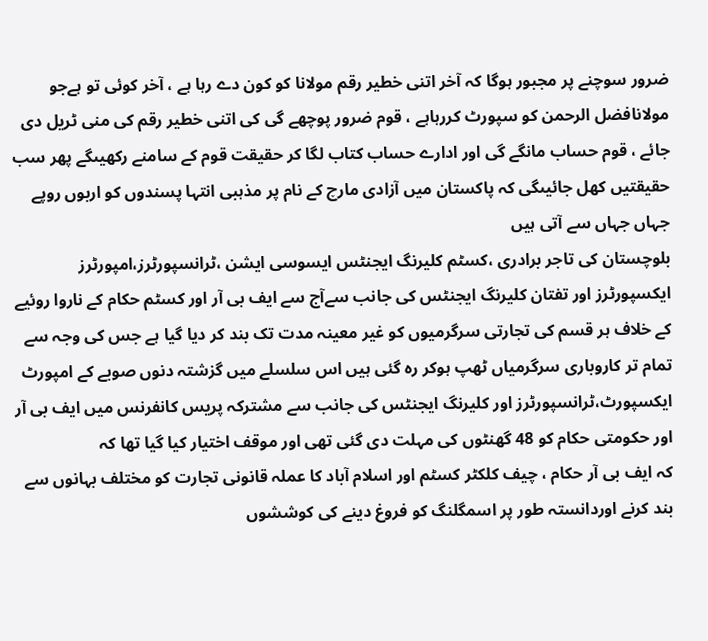ضرور سوچنے پر مجبور ہوگا کہ آخر اتنی خطیر رقم مولانا کو کون دے رہا ہے ، آخر کوئی تو ہےجو مولانافضل الرحمن کو سپورٹ کررہاہے ، قوم ضرور پوچھے گی کی اتنی خطیر رقم کی منی ٹریل دی جائے ، قوم حساب مانگے گی اور ادارے حساب کتاب لگا کر حقیقت قوم کے سامنے رکھیںگے پھر سب حقیقتیں کھل جائیںگی کہ پاکستان میں آزادی مارچ کے نام پر مذہبی انتہا پسندوں کو اربوں روپے جہاں جہاں سے آتی ہیں
بلوچستان کی تاجر برادری ،کسٹم کلیرنگ ایجنٹس ایسوسی ایشن ،ٹرانسپورٹرز،امپورٹرز ایکسپورٹرز اور تفتان کلیرنگ ایجنٹس کی جانب سےآج سے ایف بی آر اور کسٹم حکام کے ناروا روئیے کے خلاف ہر قسم کی تجارتی سرگرمیوں کو غیر معینہ مدت تک بند کر دیا گیا ہے جس کی وجہ سے تمام تر کاروباری سرگرمیاں ٹھپ ہوکر رہ گئی ہیں اس سلسلے میں گزشتہ دنوں صوبے کے امپورٹ ایکسپورٹ،ٹرانسپورٹرز اور کلیرنگ ایجنٹس کی جانب سے مشترکہ پریس کانفرنس میں ایف بی آر اور حکومتی حکام کو 48 گھنٹوں کی مہلت دی گئی تھی اور موقف اختیار کیا گیا تھا کہ
کہ ایف بی آر حکام ، چیف کلکٹر کسٹم اور اسلام آباد کا عملہ قانونی تجارت کو مختلف بہانوں سے بند کرنے اوردانستہ طور پر اسمگلنگ کو فروغ دینے کی کوششوں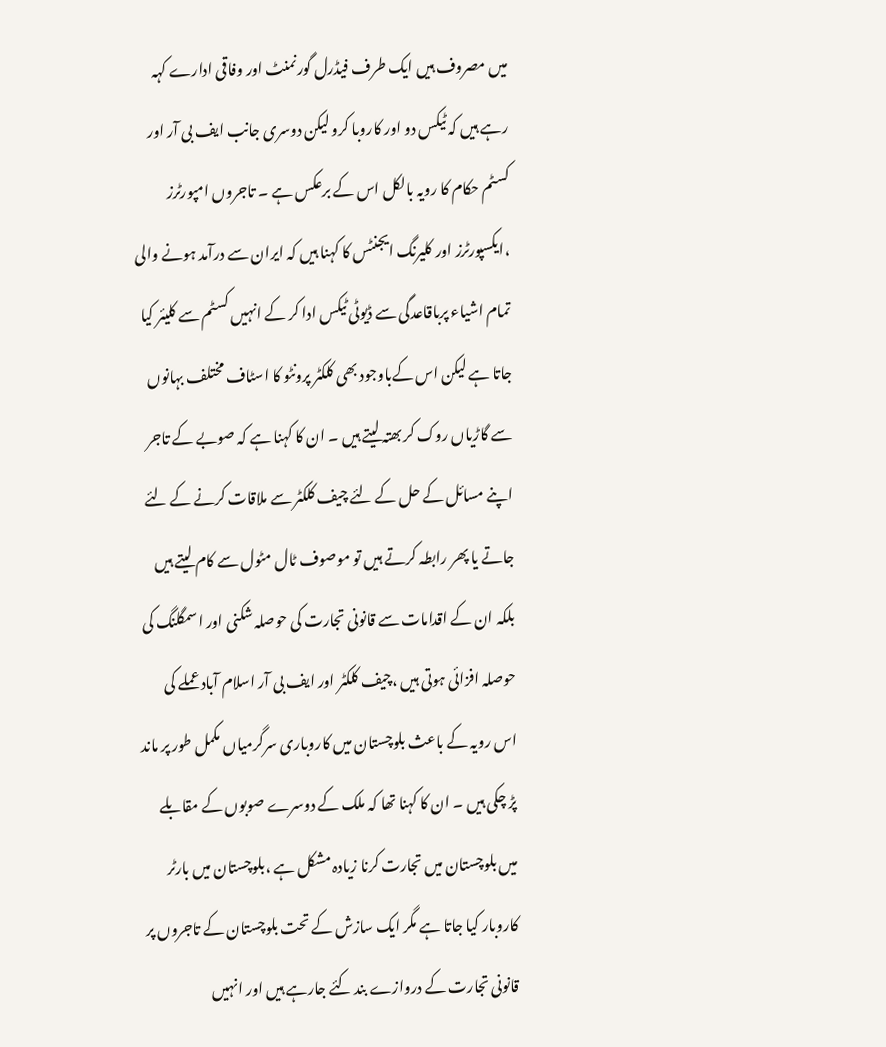میں مصروف ہیں ایک طرف فیڈرل گورنمنٹ اور وفاقی ادارے کہہ رہے ہیں کہ ٹیکس دو اور کاروبا کرو لیکن دوسری جانب ایف بی آر اور کسٹم حکام کا رویہ بالکل اس کے برعکس ہے ۔ تاجروں امپورٹرز ،ایکسپورٹرز اور کلیرنگ ایجنٹس کا کہنا ہیں کہ ایران سے درآمد ہونے والی تمام اشیاء پرباقاعدگی سے ڈیوٹی ٹیکس ادا کر کے انہیں کسٹم سے کلیئر کیا جاتا ہے لیکن اس کےباوجود بھی کلکٹر پرونٹو کا اسٹاف مختلف بہانوں سے گاڑیاں روک کر بھتہ لیتے ہیں ۔ ان کا کہنا ہے کہ صوبے کے تاجر اپنے مسائل کے حل کے لئے چیف کلکٹر سے ملاقات کرنے کے لئے جاتے یا پھر رابطہ کرتے ہیں تو موصوف ٹال مٹول سے کام لیتے ہیں بلکہ ان کے اقدامات سے قانونی تجارت کی حوصلہ شکنی اور اسمگلنگ کی حوصلہ افزائی ہوتی ہیں ،چیف کلکٹر اور ایف بی آر اسلام آباد عملے کی اس رویہ کے باعث بلوچستان میں کاروباری سرگرمیاں مکمل طور پر ماند پڑ چکی ہیں ۔ ان کا کہنا تھا کہ ملک کے دوسرے صوبوں کے مقابلے میں بلوچستان میں تجارت کرنا زیادہ مشکل ہے ،بلوچستان میں بارٹر کاروبار کیا جاتا ہے مگر ایک سازش کے تحت بلوچستان کے تاجروں پر قانونی تجارت کے دروازے بند کئے جارہے ہیں اور انہیں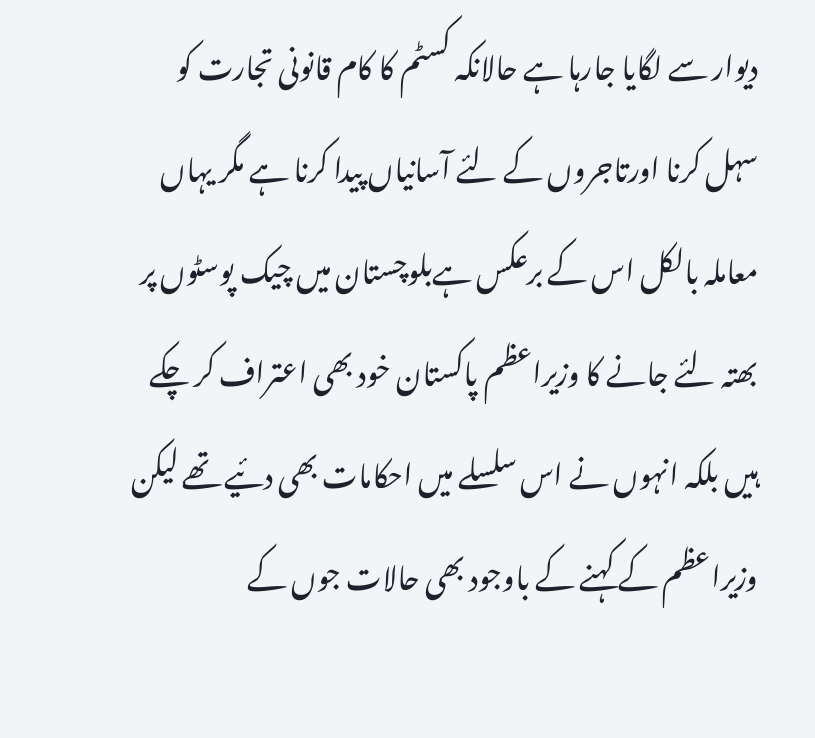دیوار سے لگایا جارہا ہے حالانکہ کسٹم کا کام قانونی تجارت کو سہل کرنا اورتاجروں کے لئے آسانیاں پیدا کرنا ہے مگر یہاں معاملہ بالکل اس کے برعکس ہےبلوچستان میں چیک پوسٹوں پر بھتہ لئے جانے کا وزیراعظم پاکستان خود بھی اعتراف کر چکے ہیں بلکہ انہوں نے اس سلسلے میں احکامات بھی دئیے تھے لیکن وزیراعظم کے کہنے کے باوجود بھی حالات جوں کے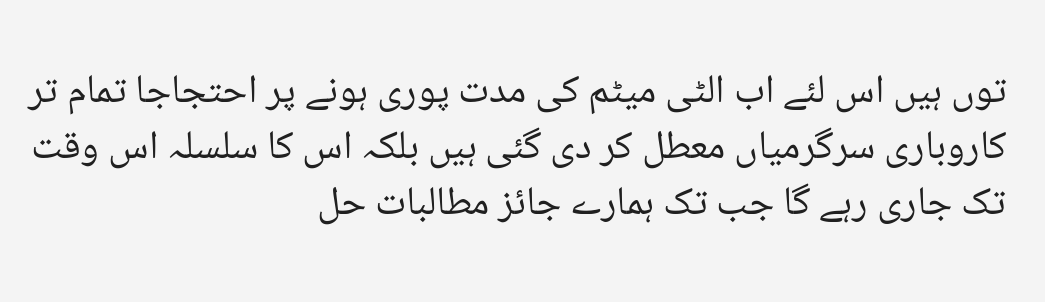توں ہیں اس لئے اب الٹی میٹم کی مدت پوری ہونے پر احتجاجا تمام تر کاروباری سرگرمیاں معطل کر دی گئی ہیں بلکہ اس کا سلسلہ اس وقت تک جاری رہے گا جب تک ہمارے جائز مطالبات حل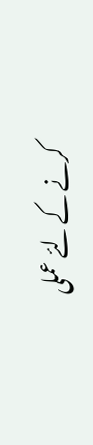کرنے کے لئے عملی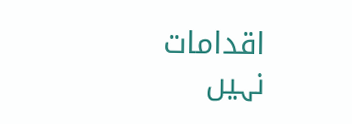اقدامات نہیں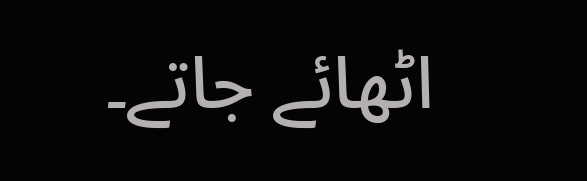اٹھائے جاتے۔